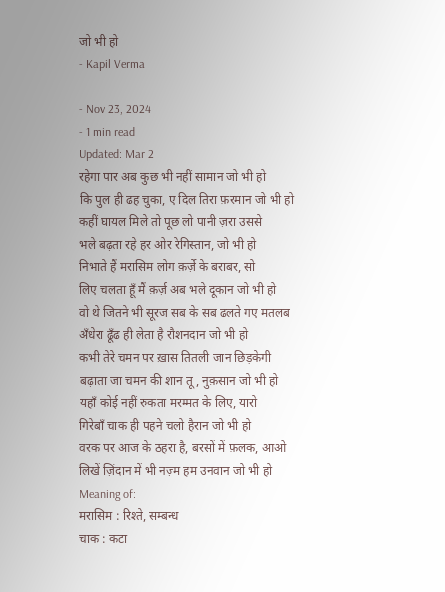जो भी हो
- Kapil Verma

- Nov 23, 2024
- 1 min read
Updated: Mar 2
रहेगा पार अब कुछ भी नहीं सामान जो भी हो
कि पुल ही ढह चुका, ए दिल तिरा फ़रमान जो भी हो
कहीं घायल मिले तो पूछ लो पानी ज़रा उससे
भले बढ़ता रहे हर ओर रेगिस्तान, जो भी हो
निभाते हैं मरासिम लोग क़र्ज़े के बराबर, सो
लिए चलता हूँ मैं क़र्ज़ अब भले दूकान जो भी हो
वो थे जितने भी सूरज सब के सब ढलते गए मतलब
अँधेरा ढूँढ ही लेता है रौशनदान जो भी हो
कभी तेरे चमन पर ख़ास तितली जान छिड़केगी
बढ़ाता जा चमन की शान तू, नुक़सान जो भी हो
यहाँ कोई नहीं रुकता मरम्मत के लिए, यारो
गिरेबाँ चाक ही पहने चलो हैरान जो भी हो
वरक पर आज के ठहरा है, बरसों में फ़लक, आओ
लिखें ज़िंदान में भी नज़्म हम उनवान जो भी हो
Meaning of:
मरासिम : रिश्ते, सम्बन्ध
चाक : कटा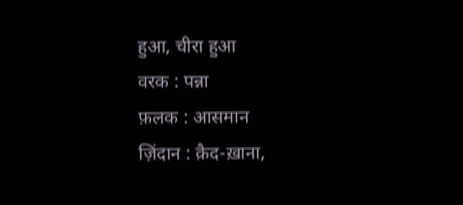हुआ, चीरा हुआ
वरक : पन्ना
फ़लक : आसमान
ज़िंदान : क़ैद-ख़ाना,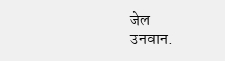जेल
उनवान.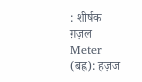: शीर्षक
ग़ज़ल
Meter (बह्र): हज़ज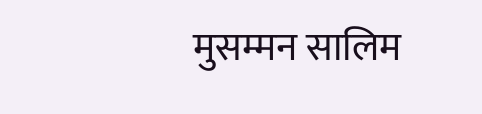मुसम्मन सालिम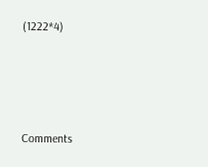(1222*4)




Comments